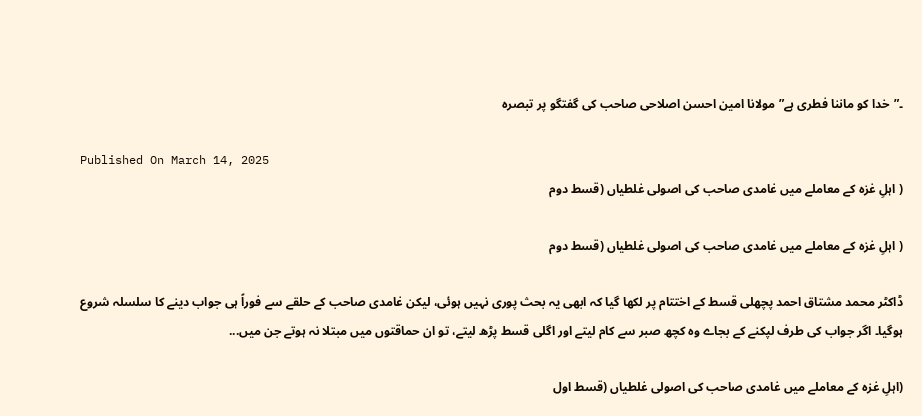۔”خدا کو ماننا فطری ہے” مولانا امین احسن اصلاحی صاحب کی گفتگو پر تبصرہ

Published On March 14, 2025
( اہلِ غزہ کے معاملے میں غامدی صاحب کی اصولی غلطیاں (قسط دوم

( اہلِ غزہ کے معاملے میں غامدی صاحب کی اصولی غلطیاں (قسط دوم

ڈاکٹر محمد مشتاق احمد پچھلی قسط کے اختتام پر لکھا گیا کہ ابھی یہ بحث پوری نہیں ہوئی، لیکن غامدی صاحب کے حلقے سے فوراً ہی جواب دینے کا سلسلہ شروع ہوگیا۔ اگر جواب کی طرف لپکنے کے بجاے وہ کچھ صبر سے کام لیتے اور اگلی قسط پڑھ لیتے، تو ان حماقتوں میں مبتلا نہ ہوتے جن میں...

(اہلِ غزہ کے معاملے میں غامدی صاحب کی اصولی غلطیاں (قسط اول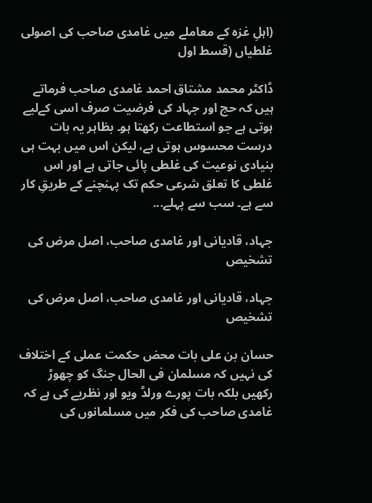(اہلِ غزہ کے معاملے میں غامدی صاحب کی اصولی غلطیاں (قسط اول

ڈاکٹر محمد مشتاق احمد غامدی صاحب فرماتے ہیں کہ حج اور جہاد کی فرضیت صرف اسی کےلیے ہوتی ہے جو استطاعت رکھتا ہو۔ بظاہر یہ بات درست محسوس ہوتی ہے، لیکن اس میں بہت ہی بنیادی نوعیت کی غلطی پائی جاتی ہے اور اس غلطی کا تعلق شرعی حکم تک پہنچنے کے طریقِ کار سے ہے۔ سب سے پہلے...

جہاد، قادیانی اور غامدی صاحب، اصل مرض کی تشخیص

جہاد، قادیانی اور غامدی صاحب، اصل مرض کی تشخیص

حسان بن علی بات محض حکمت عملی کے اختلاف کی نہیں کہ مسلمان فی الحال جنگ کو چھوڑ رکھیں بلکہ بات پورے ورلڈ ویو اور نظریے کی ہے کہ غامدی صاحب کی فکر میں مسلمانوں کی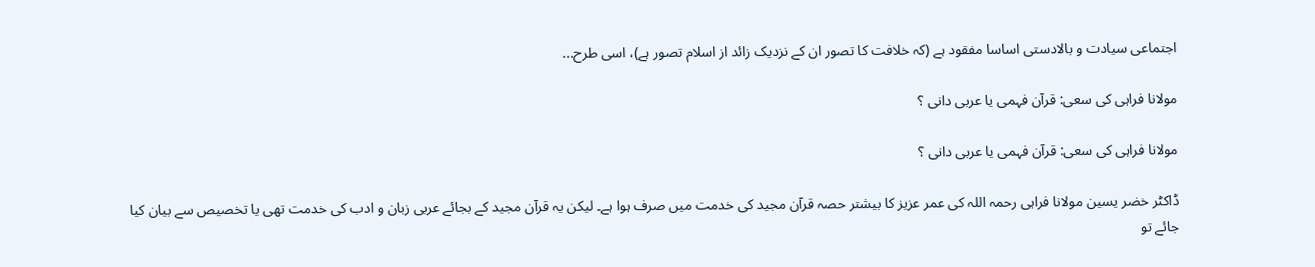اجتماعی سیادت و بالادستی اساسا مفقود ہے (کہ خلافت کا تصور ان کے نزدیک زائد از اسلام تصور ہے)، اسى طرح...

مولانا فراہی کی سعی: قرآن فہمی یا عربی دانی ؟

مولانا فراہی کی سعی: قرآن فہمی یا عربی دانی ؟

ڈاکٹر خضر یسین مولانا فراہی رحمہ اللہ کی عمر عزیز کا بیشتر حصہ قرآن مجید کی خدمت میں صرف ہوا ہے۔ لیکن یہ قرآن مجید کے بجائے عربی زبان و ادب کی خدمت تھی یا تخصیص سے بیان کیا جائے تو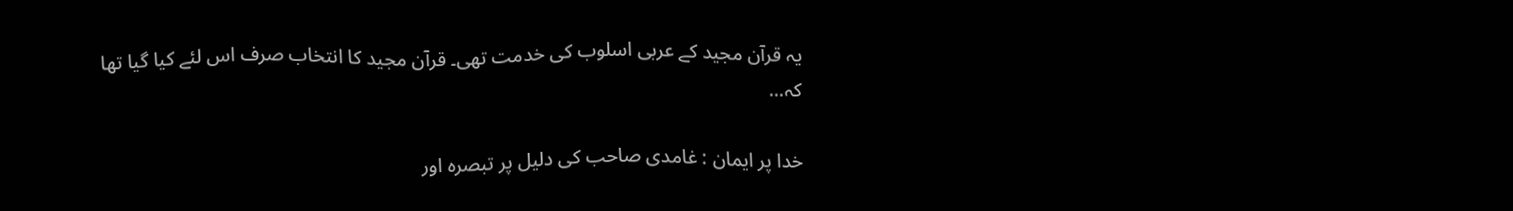یہ قرآن مجید کے عربی اسلوب کی خدمت تھی۔ قرآن مجید کا انتخاب صرف اس لئے کیا گیا تھا کہ...

خدا پر ایمان : غامدی صاحب کی دلیل پر تبصرہ اور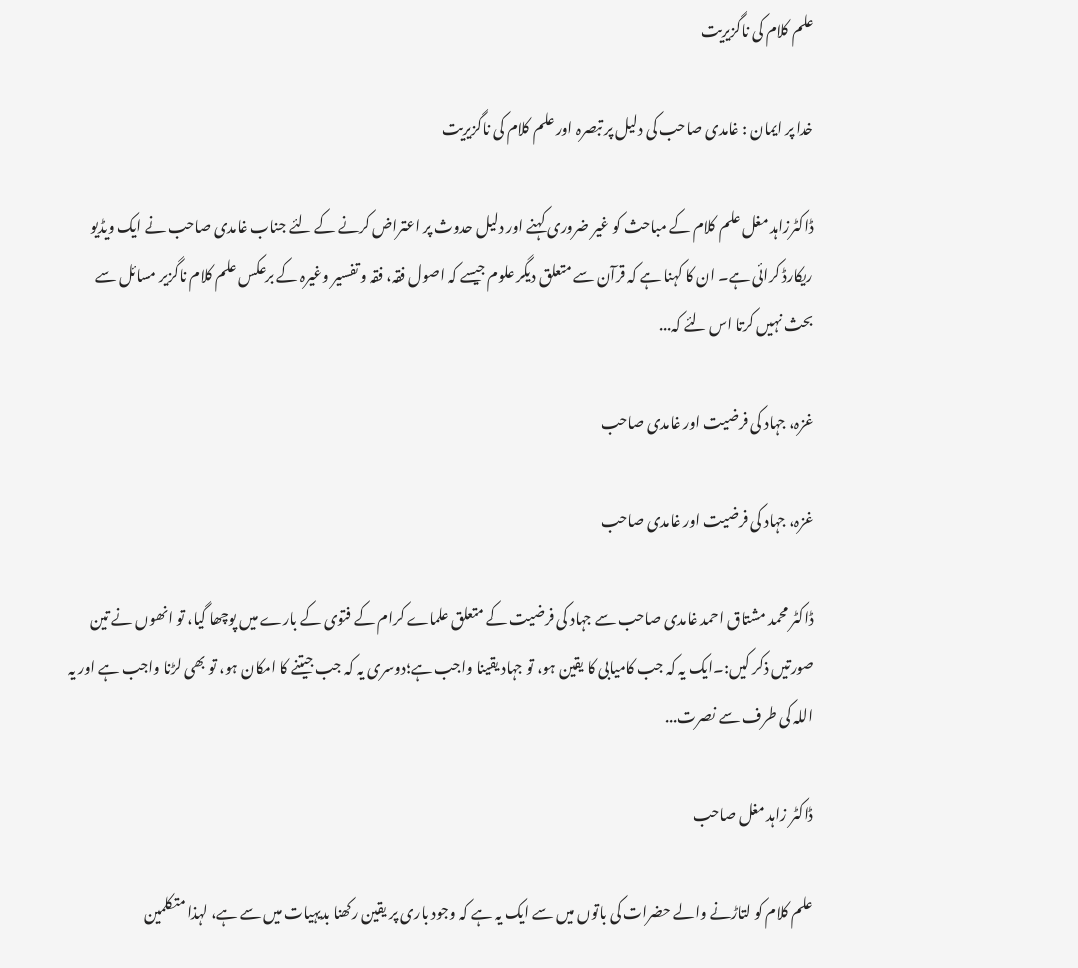علم کلام کی ناگزیریت

خدا پر ایمان : غامدی صاحب کی دلیل پر تبصرہ اور علم کلام کی ناگزیریت

ڈاکٹرزاہد مغل علم کلام کے مباحث کو غیر ضروری کہنے اور دلیل حدوث پر اعتراض کرنے کے لئے جناب غامدی صاحب نے ایک ویڈیو ریکارڈ کرائی ہے۔ ان کا کہنا ہے کہ قرآن سے متعلق دیگر علوم جیسے کہ اصول فقہ، فقہ و تفسیر وغیرہ کے برعکس علم کلام ناگزیر مسائل سے بحث نہیں کرتا اس لئے کہ...

غزہ، جہاد کی فرضیت اور غامدی صاحب

غزہ، جہاد کی فرضیت اور غامدی صاحب

ڈاکٹر محمد مشتاق احمد غامدی صاحب سے جہاد کی فرضیت کے متعلق علماے کرام کے فتوی کے بارے میں پوچھا گیا، تو انھوں نے تین صورتیں ذکر کیں:۔ایک یہ کہ جب کامیابی کا یقین ہو، تو جہاد یقینا واجب ہے؛دوسری یہ کہ جب جیتنے کا امکان ہو، تو بھی لڑنا واجب ہے اور یہ اللہ کی طرف سے نصرت...

ڈاکٹر زاہد مغل صاحب

علم کلام کو لتاڑنے والے حضرات کی باتوں میں سے ایک یہ ہے کہ وجود باری پر یقین رکھنا بدیہیات میں سے ہے، لہذا متکلمین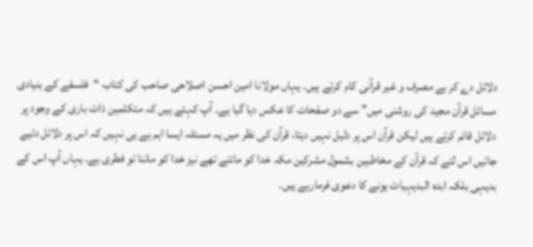دلائل دے کر بے مصرف و غیر قرآنی کام کرتے ہیں۔ یہاں مولانا امین احسن اصلاحی صاحب کی کتاب “فلسفے کے بنیادی مسائل قرآن مجید کی روشنی میں” سے دو صفحات کا عکس دیا گیا ہے۔ آپ کہتے ہیں کہ متکلمین ذات باری کے وجود پر دلائل قائم کرتے ہیں لیکن قرآن اس پر دلیل نہیں دیتا، قرآن کی نظر میں یہ مسئلہ ایسا اہم ہے ہی نہیں کہ اس پر دلائل دئیے جائیں اس لئے کہ قرآن کے مخاطبین بشمول مشرکین مکہ خدا کو مانتے تھے نیز خدا کو ماننا تو فطری ہے۔ یہاں آپ اس کے بدیہی بلکہ ابدہ البدیہیات ہونے کا دعوی فرمارہے ہیں۔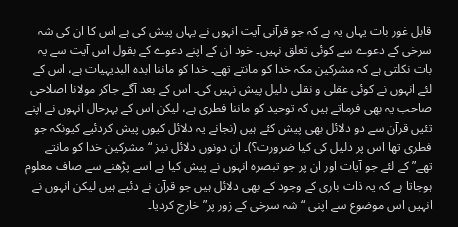قابل غور بات یہاں یہ ہے کہ جو قرآنی آیت انہوں نے یہاں پیش کی ہے اس کا ان کی شہ سرخی کے دعوے سے کوئی تعلق نہیں۔ خود ان کے اپنے دعوے کے بقول اس آیت سے یہ بات نکلتی ہے کہ مشرکین مکہ خدا کو مانتے تھے۔ خدا کو ماننا ابدہ البدیہیات ہے، اس کے لئے انہوں نے کوئی عقلی و نقلی دلیل پیش نہیں کی۔ اس کے بعد آگے جاکر مولانا اصلاحی صاحب یہ بھی فرماتے ہیں کہ توحید کو ماننا فطری ہے، لیکن اس کے بہرحال انہوں نے اپنے تئیں قرآن سے دو دلائل بھی پیش کئے ہیں (نجانے یہ دلائل کیوں پیش کردئیے کیونکہ جو فطری تھا اس پر دلیل کی کیا ضرورت؟)۔ ان دونوں دلائل نیز “مشرکین خدا کو مانتے تھے” کے لئے جو آیات اور ان پر جو تبصرہ انہوں نے پیش کیا ہے اسے پڑھنے سے صاف معلوم ہوجاتا ہے کہ یہ ذات باری کے وجود کے بھی دلائل ہیں جو قرآن نے دئیے ہیں لیکن انہوں نے انہیں اس موضوع سے اپنی “شہ سرخی کے زور پر” خارج کردیا۔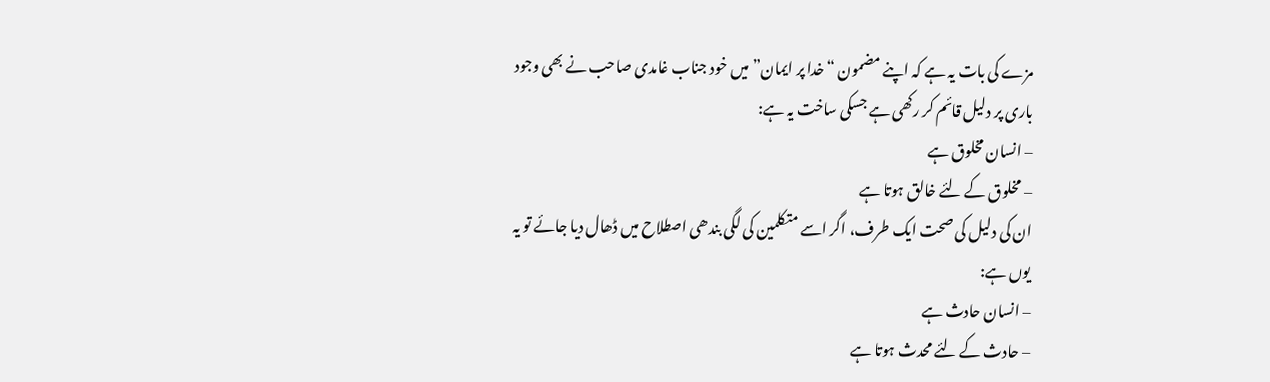مزے کی بات یہ ہے کہ اپنے مضمون “خدا پر ایمان” میں خود جناب غامدی صاحب نے بھی وجود باری پر دلیل قائم کر رکھی ہے جسکی ساخت یہ ہے:
– انسان مخلوق ہے
– مخلوق کے لئے خالق ہوتا ہے
ان کی دلیل کی صحت ایک طرف، اگر اسے متکلمین کی لگی بندھی اصطلاح میں ڈھال دیا جائے تو یہ یوں ہے:
– انسان حادث ہے
– حادث کے لئے محدث ہوتا ہے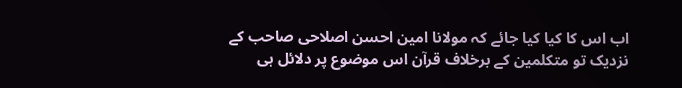اب اس کا کیا کیا جائے کہ مولانا امین احسن اصلاحی صاحب کے نزدیک تو متکلمین کے برخلاف قرآن اس موضوع پر دلائل ہی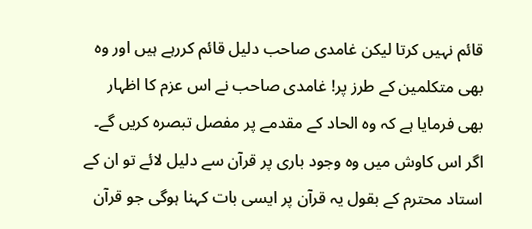قائم نہیں کرتا لیکن غامدی صاحب دلیل قائم کررہے ہیں اور وہ بھی متکلمین کے طرز پر! غامدی صاحب نے اس عزم کا اظہار بھی فرمایا ہے کہ وہ الحاد کے مقدمے پر مفصل تبصرہ کریں گے۔ اگر اس کاوش میں وہ وجود باری پر قرآن سے دلیل لائے تو ان کے استاد محترم کے بقول یہ قرآن پر ایسی بات کہنا ہوگی جو قرآن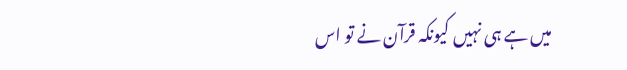میں ہے ہی نہیں کیونکہ قرآن نے تو اس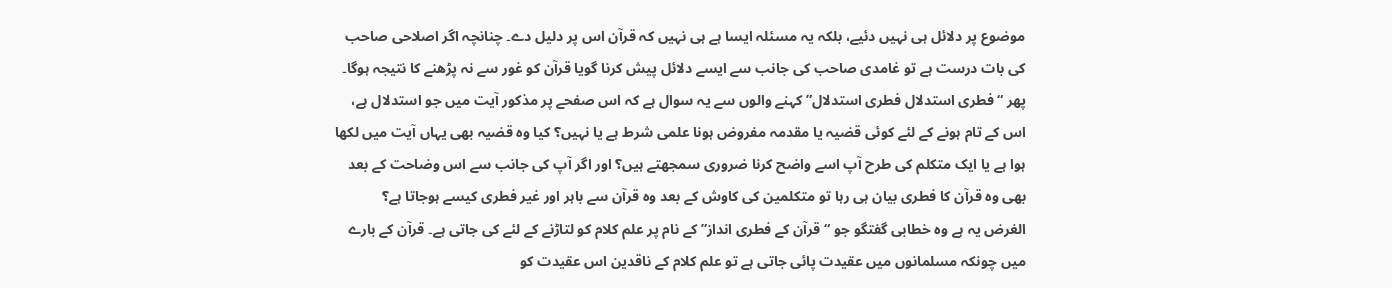موضوع پر دلائل ہی نہیں دئیے، بلکہ یہ مسئلہ ایسا ہے ہی نہیں کہ قرآن اس پر دلیل دے۔ چنانچہ اگر اصلاحی صاحب کی بات درست ہے تو غامدی صاحب کی جانب سے ایسے دلائل پیش کرنا گویا قرآن کو غور سے نہ پڑھنے کا نتیجہ ہوگا۔ پھر “فطری استدلال فطری استدلال” کہنے والوں سے یہ سوال ہے کہ اس صفحے پر مذکور آیت میں جو استدلال ہے، اس کے تام ہونے کے لئے کوئی قضیہ یا مقدمہ مفروض ہونا علمی شرط ہے یا نہیں؟ کیا وہ قضیہ بھی یہاں آیت میں لکھا ہوا ہے یا ایک متکلم کی طرح آپ اسے واضح کرنا ضروری سمجھتے ہیں؟ اور اگر آپ کی جانب سے اس وضاحت کے بعد بھی وہ قرآن کا فطری بیان ہی رہا تو متکلمین کی کاوش کے بعد وہ قرآن سے باہر اور غیر فطری کیسے ہوجاتا ہے؟
الغرض یہ ہے وہ خطابی گفتگو جو “قرآن کے فطری انداز” کے نام پر علم کلام کو لتاڑنے کے لئے کی جاتی ہے۔ قرآن کے بارے میں چونکہ مسلمانوں میں عقیدت پائی جاتی ہے تو علم کلام کے ناقدین اس عقیدت کو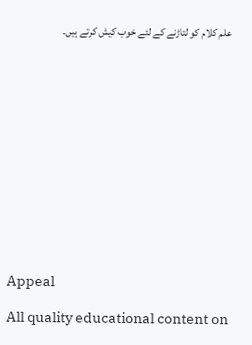علم کلام کو لتاڑنے کے لئے خوب کیش کرتے ہیں۔













Appeal

All quality educational content on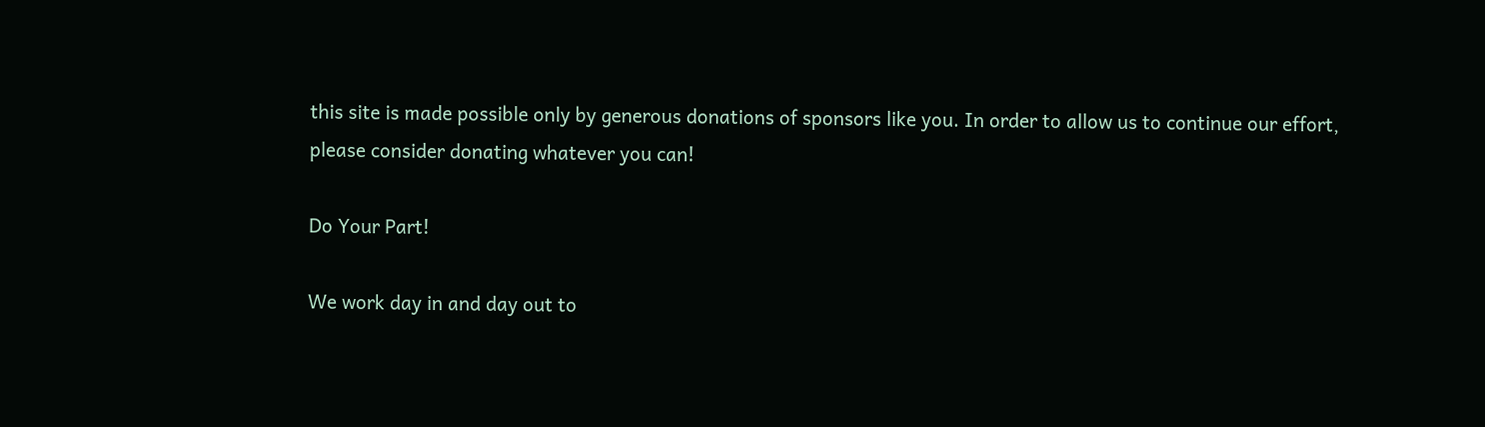this site is made possible only by generous donations of sponsors like you. In order to allow us to continue our effort, please consider donating whatever you can!

Do Your Part!

We work day in and day out to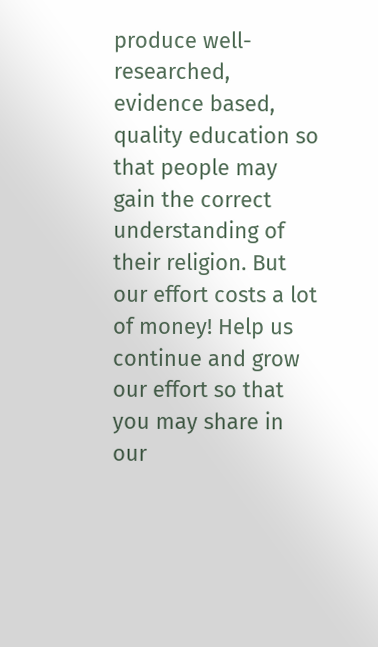produce well-researched, evidence based, quality education so that people may gain the correct understanding of their religion. But our effort costs a lot of money! Help us continue and grow our effort so that you may share in our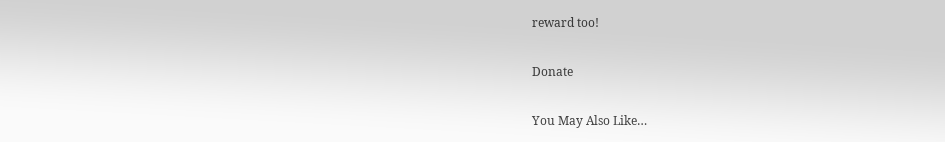reward too!

Donate

You May Also Like…